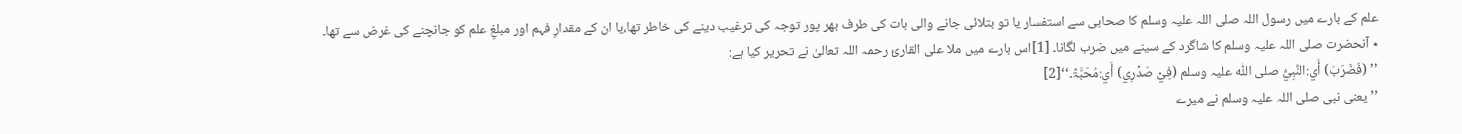علم کے بارے میں رسول اللہ صلی اللہ علیہ وسلم کا صحابی سے استفسار یا تو بتلائی جانے والی بات کی طرف بھر پور توجہ کی ترغیب دینے کی خاطر تھا،یا ان کے مقدارِ فہم اور مبلغِ علم کو جانچنے کی غرض سے تھا۔
٭ آنحضرت صلی اللہ علیہ وسلم کا شاگرد کے سینے میں ضرب لگانا۔ [1]اس بارے میں ملا علی القاریٔ رحمہ اللہ تعالیٰ نے تحریر کیا ہے:
’’ (فَضَرَبَ) أَي:النَّبِيُّ صلی اللّٰه علیہ وسلم (فِيْ صَدْرِي) أَي:مُحَبَّۃً۔‘‘[2]
’’ یعنی نبی صلی اللہ علیہ وسلم نے میرے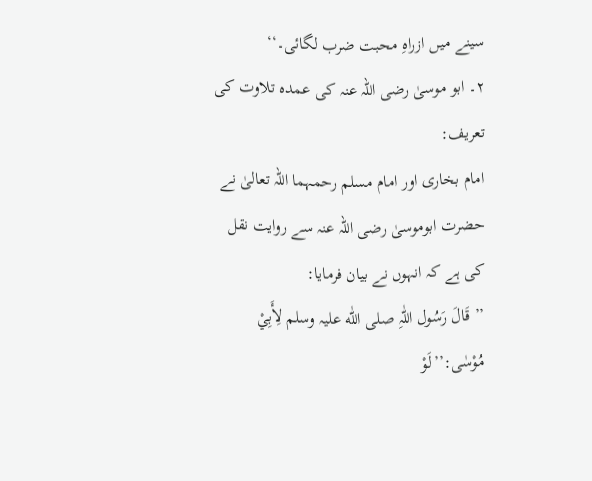سینے میں ازراہِ محبت ضرب لگائی۔‘‘
۲۔ ابو موسیٰ رضی اللہ عنہ کی عمدہ تلاوت کی تعریف:
امام بخاری اور امام مسلم رحمہما اللہ تعالیٰ نے حضرت ابوموسیٰ رضی اللہ عنہ سے روایت نقل کی ہے کہ انہوں نے بیان فرمایا:
’’ قَالَ رَسُول اللّٰہِ صلی اللّٰه علیہ وسلم لِأَبِيْ مُوْسٰی:’’لَوْ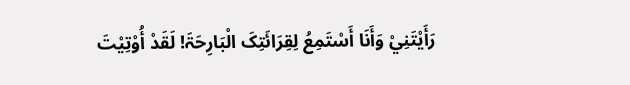رَأَیْتَنِيْ وَأَنَا أَسْتَمِعُ لِقِرَائَتِکَ الْبَارِحَۃَ! لَقَدْ أُوْتِیْتَ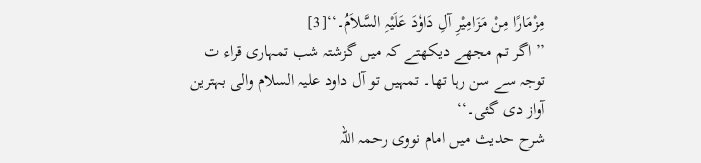مِزْمَارًا مِنْ مَزَامِیْرِ آلِ دَاوٗدَ عَلَیْہِ السَّلاَمُ۔‘‘[3]
’’ اگر تم مجھے دیکھتے کہ میں گزشتہ شب تمہاری قراء ت توجہ سے سن رہا تھا۔ تمہیں تو آل داود علیہ السلام والی بہترین آواز دی گئی۔‘‘
شرح حدیث میں امام نووی رحمہ اللہ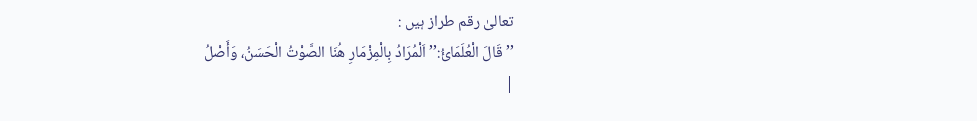تعالیٰ رقم طراز ہیں :
’’ قَالَ الْعُلَمَائُ:’’ اَلْمُرَادُ بِالْمِزْمَارِ ھُنَا الصَّوْتُ الْحَسَنُ، وَأَصْلُ
|